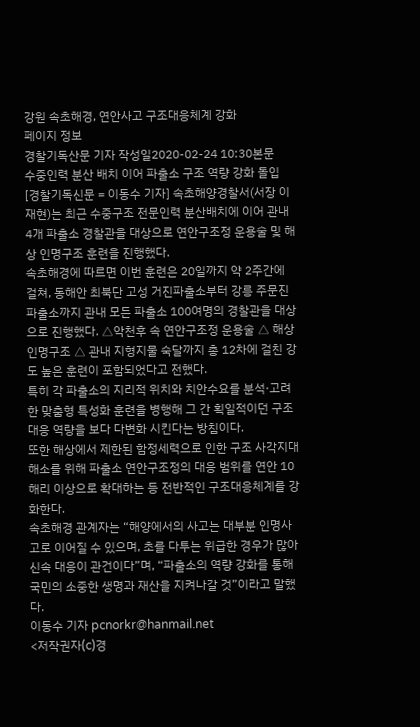강원 속초해경, 연안사고 구조대응체계 강화
페이지 정보
경찰기독산문 기자 작성일2020-02-24 10:30본문
수중인력 분산 배치 이어 파출소 구조 역량 강화 돌입
[경찰기독신문 = 이동수 기자] 속초해양경찰서(서장 이재현)는 최근 수중구조 전문인력 분산배치에 이어 관내 4개 파출소 경찰관을 대상으로 연안구조정 운용술 및 해상 인명구조 훈련을 진행했다.
속초해경에 따르면 이번 훈련은 20일까지 약 2주간에 걸쳐, 동해안 최북단 고성 거진파출소부터 강릉 주문진파출소까지 관내 모든 파출소 100여명의 경찰관을 대상으로 진행했다. △악천후 속 연안구조정 운용술 △ 해상 인명구조 △ 관내 지형지물 숙달까지 총 12차에 걸친 강도 높은 훈련이 포함되었다고 전했다.
특히 각 파출소의 지리적 위치와 치안수요를 분석·고려한 맞춤형 특성화 훈련을 병행해 그 간 획일적이던 구조대응 역량을 보다 다변화 시킨다는 방침이다.
또한 해상에서 제한된 함정세력으로 인한 구조 사각지대 해소를 위해 파출소 연안구조정의 대응 범위를 연안 10해리 이상으로 확대하는 등 전반적인 구조대응체계를 강화한다.
속초해경 관계자는 “해양에서의 사고는 대부분 인명사고로 이어질 수 있으며, 초를 다투는 위급한 경우가 많아 신속 대응이 관건이다”며, “파출소의 역량 강화를 통해 국민의 소중한 생명과 재산을 지켜나갈 것”이라고 말했다.
이동수 기자 pcnorkr@hanmail.net
<저작권자(c)경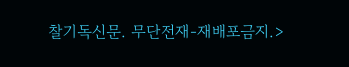찰기독신문. 무단전재-재배포금지.>